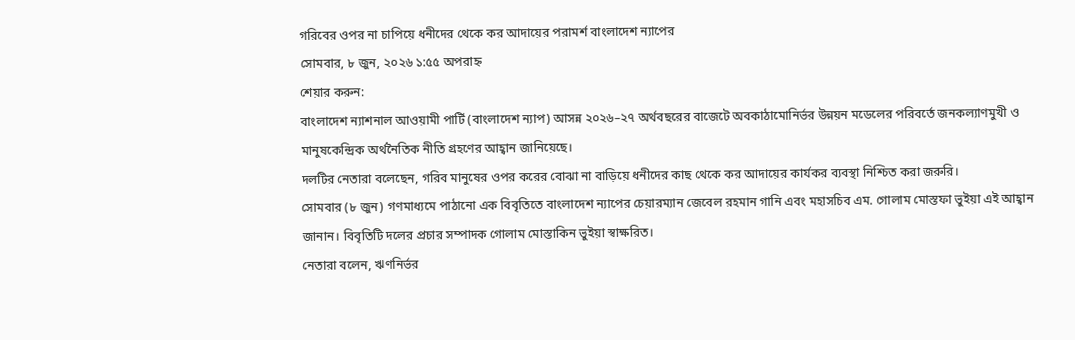গরিবের ওপর না চাপিয়ে ধনীদের থেকে কর আদায়ের পরামর্শ বাংলাদেশ ন্যাপের
সোমবার, ৮ জুন, ২০২৬ ১:৫৫ অপরাহ্ন
শেয়ার করুন:
বাংলাদেশ ন্যাশনাল আওয়ামী পার্টি (বাংলাদেশ ন্যাপ) আসন্ন ২০২৬–২৭ অর্থবছরের বাজেটে অবকাঠামোনির্ভর উন্নয়ন মডেলের পরিবর্তে জনকল্যাণমুখী ও মানুষকেন্দ্রিক অর্থনৈতিক নীতি গ্রহণের আহ্বান জানিয়েছে।
দলটির নেতারা বলেছেন, গরিব মানুষের ওপর করের বোঝা না বাড়িয়ে ধনীদের কাছ থেকে কর আদায়ের কার্যকর ব্যবস্থা নিশ্চিত করা জরুরি।
সোমবার (৮ জুন) গণমাধ্যমে পাঠানো এক বিবৃতিতে বাংলাদেশ ন্যাপের চেয়ারম্যান জেবেল রহমান গানি এবং মহাসচিব এম. গোলাম মোস্তফা ভুইয়া এই আহ্বান জানান। বিবৃতিটি দলের প্রচার সম্পাদক গোলাম মোস্তাকিন ভুইয়া স্বাক্ষরিত।
নেতারা বলেন, ঋণনির্ভর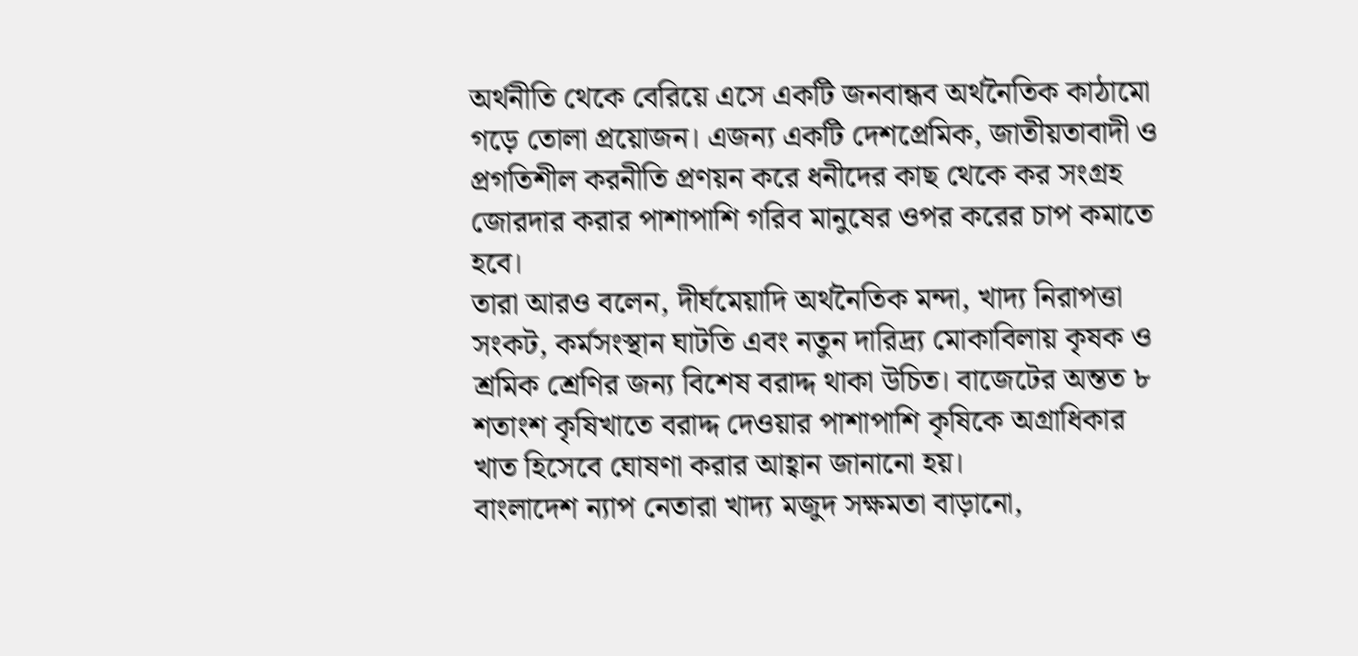অর্থনীতি থেকে বেরিয়ে এসে একটি জনবান্ধব অর্থনৈতিক কাঠামো গড়ে তোলা প্রয়োজন। এজন্য একটি দেশপ্রেমিক, জাতীয়তাবাদী ও প্রগতিশীল করনীতি প্রণয়ন করে ধনীদের কাছ থেকে কর সংগ্রহ জোরদার করার পাশাপাশি গরিব মানুষের ওপর করের চাপ কমাতে হবে।
তারা আরও বলেন, দীর্ঘমেয়াদি অর্থনৈতিক মন্দা, খাদ্য নিরাপত্তা সংকট, কর্মসংস্থান ঘাটতি এবং নতুন দারিদ্র্য মোকাবিলায় কৃষক ও শ্রমিক শ্রেণির জন্য বিশেষ বরাদ্দ থাকা উচিত। বাজেটের অন্তত ৮ শতাংশ কৃষিখাতে বরাদ্দ দেওয়ার পাশাপাশি কৃষিকে অগ্রাধিকার খাত হিসেবে ঘোষণা করার আহ্বান জানানো হয়।
বাংলাদেশ ন্যাপ নেতারা খাদ্য মজুদ সক্ষমতা বাড়ানো,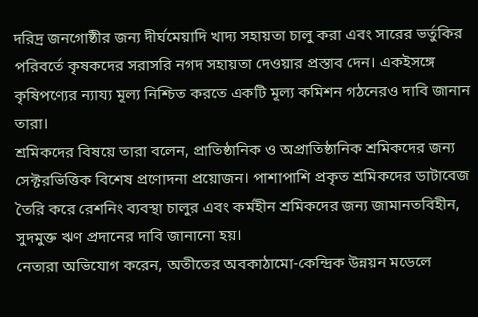দরিদ্র জনগোষ্ঠীর জন্য দীর্ঘমেয়াদি খাদ্য সহায়তা চালু করা এবং সারের ভর্তুকির পরিবর্তে কৃষকদের সরাসরি নগদ সহায়তা দেওয়ার প্রস্তাব দেন। একইসঙ্গে কৃষিপণ্যের ন্যায্য মূল্য নিশ্চিত করতে একটি মূল্য কমিশন গঠনেরও দাবি জানান তারা।
শ্রমিকদের বিষয়ে তারা বলেন, প্রাতিষ্ঠানিক ও অপ্রাতিষ্ঠানিক শ্রমিকদের জন্য সেক্টরভিত্তিক বিশেষ প্রণোদনা প্রয়োজন। পাশাপাশি প্রকৃত শ্রমিকদের ডাটাবেজ তৈরি করে রেশনিং ব্যবস্থা চালুর এবং কর্মহীন শ্রমিকদের জন্য জামানতবিহীন, সুদমুক্ত ঋণ প্রদানের দাবি জানানো হয়।
নেতারা অভিযোগ করেন, অতীতের অবকাঠামো-কেন্দ্রিক উন্নয়ন মডেলে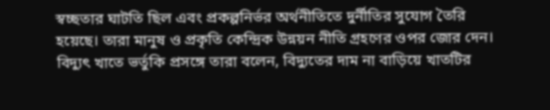স্বচ্ছতার ঘাটতি ছিল এবং প্রকল্পনির্ভর অর্থনীতিতে দুর্নীতির সুযোগ তৈরি হয়েছে। তারা মানুষ ও প্রকৃতি কেন্দ্রিক উন্নয়ন নীতি গ্রহণের ওপর জোর দেন।
বিদ্যুৎ খাতে ভর্তুকি প্রসঙ্গে তারা বলেন, বিদ্যুতের দাম না বাড়িয়ে খাতটির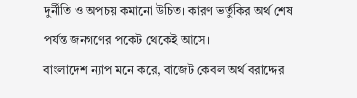দুর্নীতি ও অপচয় কমানো উচিত। কারণ ভর্তুকির অর্থ শেষ পর্যন্ত জনগণের পকেট থেকেই আসে।
বাংলাদেশ ন্যাপ মনে করে, বাজেট কেবল অর্থ বরাদ্দের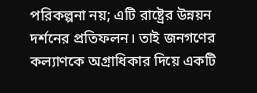পরিকল্পনা নয়; এটি রাষ্ট্রের উন্নয়ন দর্শনের প্রতিফলন। তাই জনগণের কল্যাণকে অগ্রাধিকার দিয়ে একটি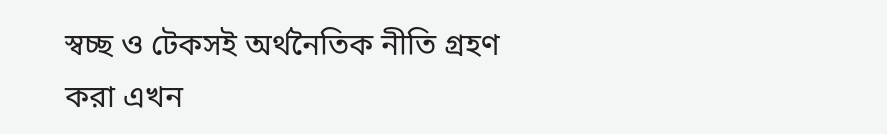স্বচ্ছ ও টেকসই অর্থনৈতিক নীতি গ্রহণ করা এখন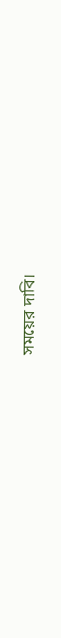সময়ের দাবি।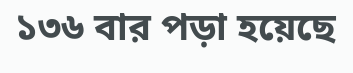১৩৬ বার পড়া হয়েছে